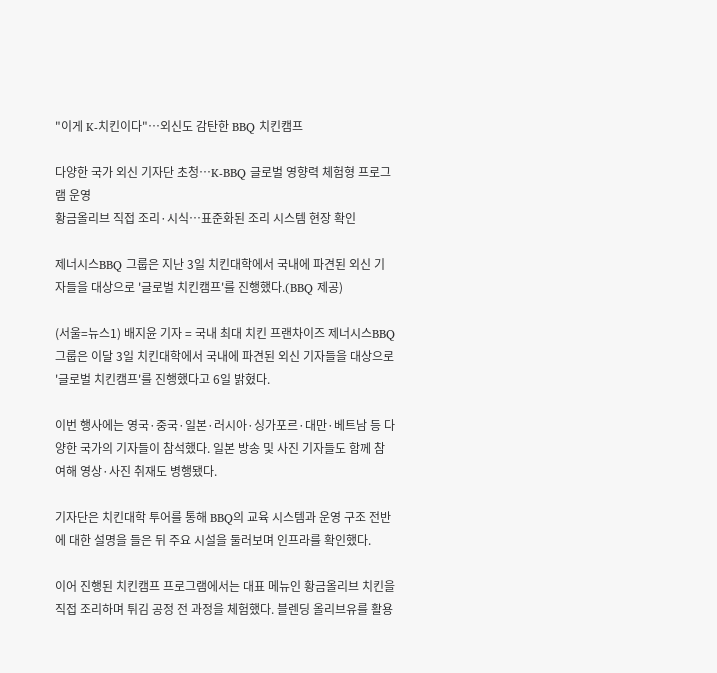"이게 K-치킨이다"…외신도 감탄한 BBQ 치킨캠프

다양한 국가 외신 기자단 초청…K-BBQ 글로벌 영향력 체험형 프로그램 운영
황금올리브 직접 조리·시식…표준화된 조리 시스템 현장 확인

제너시스BBQ 그룹은 지난 3일 치킨대학에서 국내에 파견된 외신 기자들을 대상으로 '글로벌 치킨캠프'를 진행했다.(BBQ 제공)

(서울=뉴스1) 배지윤 기자 = 국내 최대 치킨 프랜차이즈 제너시스BBQ 그룹은 이달 3일 치킨대학에서 국내에 파견된 외신 기자들을 대상으로 '글로벌 치킨캠프'를 진행했다고 6일 밝혔다.

이번 행사에는 영국·중국·일본·러시아·싱가포르·대만·베트남 등 다양한 국가의 기자들이 참석했다. 일본 방송 및 사진 기자들도 함께 참여해 영상·사진 취재도 병행됐다.

기자단은 치킨대학 투어를 통해 BBQ의 교육 시스템과 운영 구조 전반에 대한 설명을 들은 뒤 주요 시설을 둘러보며 인프라를 확인했다.

이어 진행된 치킨캠프 프로그램에서는 대표 메뉴인 황금올리브 치킨을 직접 조리하며 튀김 공정 전 과정을 체험했다. 블렌딩 올리브유를 활용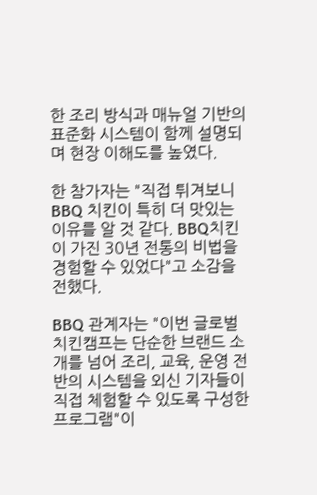한 조리 방식과 매뉴얼 기반의 표준화 시스템이 함께 설명되며 현장 이해도를 높였다.

한 참가자는 "직접 튀겨보니 BBQ 치킨이 특히 더 맛있는 이유를 알 것 같다. BBQ치킨이 가진 30년 전통의 비법을 경험할 수 있었다"고 소감을 전했다.

BBQ 관계자는 "이번 글로벌 치킨캠프는 단순한 브랜드 소개를 넘어 조리, 교육, 운영 전반의 시스템을 외신 기자들이 직접 체험할 수 있도록 구성한 프로그램"이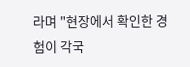라며 "현장에서 확인한 경험이 각국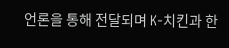언론을 통해 전달되며 K-치킨과 한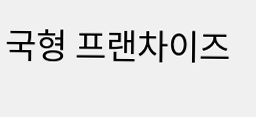국형 프랜차이즈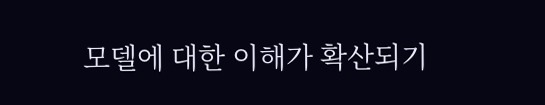모델에 대한 이해가 확산되기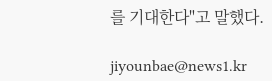를 기대한다"고 말했다.

jiyounbae@news1.kr